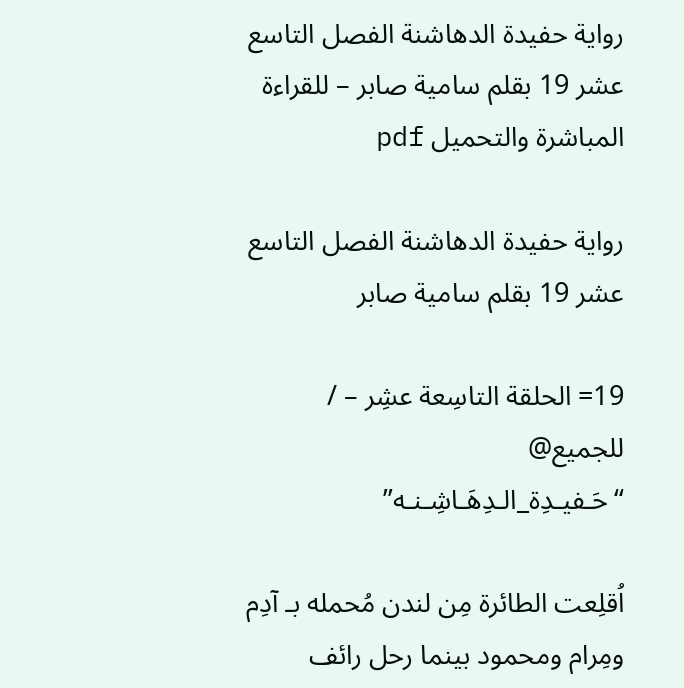رواية حفيدة الدهاشنة الفصل التاسع عشر 19 بقلم سامية صابر – للقراءة المباشرة والتحميل pdf

رواية حفيدة الدهاشنة الفصل التاسع عشر 19 بقلم سامية صابر

19= الحلقة التاسِعة عشِر – /
للجميع@
“حَـفيـدِة_الـدِهَـاشِـنـه”

اُقلِعت الطائرة مِن لندن مُحمله بـ آدِم ومِرام ومحمود بينما رحل رائف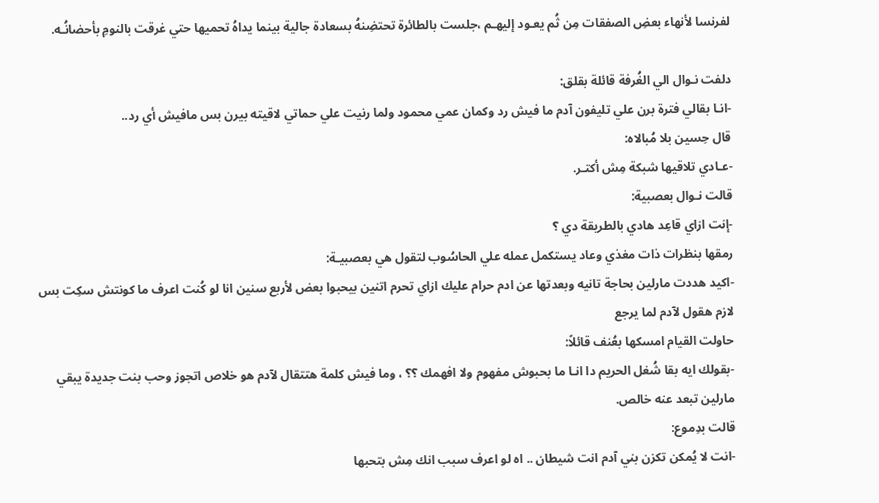لفرنسا لأنهاء بعضِ الصفقات مِن ثُم يعـود إليهـم ،جلست بالطائرة تحتضِنهُ بسعادة جالية بينما يداهُ تحميها حتي غرقت بالنومِ بأحضانُـه.

دلفت نـوال الي الغُرفة قائلة بقلق:
-انـا بقالي فترة برن علي تليفون آدم ما فيش رد وكمان عمي محمود ولما رنيت علي حماتي لاقيته بيرن بس مافيش أي رد..
قال حِسين بلا مُبالاه:
-عـادي تلاقيها شبكة مِش أكتـر.
قالت نـوال بعصبية:
-إنت ازاي قاعِد هادي بالطريقة دي ؟
رمقها بنظرات ذات مغذي وعاد يستكمل عمله علي الحاسُوب لتقول هي بعصبيـة:
-اكيد هددت مارلين بحاجة تانيه وبعدتها عن ادم حرام عليك ازاي تحرم اتنين بيحبوا بعض لأربع سنين انا لو كُنت اعرف ما كونتش سكِت بس لازم هقول لآدم لما يرجع
حاولت القيام امسكها بعُنف قائلاً:
-بقولك ايه بقا شُغل الحريم دا انـا ما بحبوش مفهوم ولا افهمك ؟؟ ، وما فيش كلمة هتتقال لآدم هو خلاص اتجوز وحب بنت جديدة يبقي مارلين تبعد عنه خالص.
قالت بدِموع:
-انت لا يُمكن تكزن بني آدم انت شيطان .. اه لو اعرف سبب انك مِش بتحبها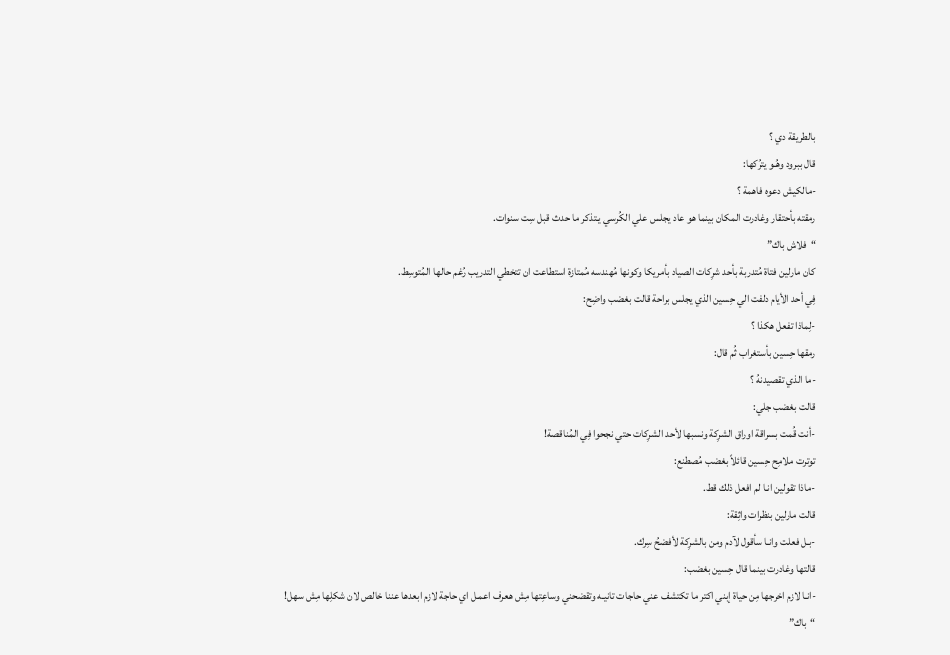بالطريقة دي ؟
قال ببرود وهُـو يترُكها:
-مالكيش دعوه فاهمة ؟
رمقته بأحتقار وغادرت المكان بينما هو عاد يجلس علي الكُرسي يـتذكر ما حدث قبل سِت سنوات.
“فلاش باك”
كان مارلين فتاة مُتدربة بأحد شرِكات الصياد بأمريكا وكونها مُهندسه مُمتازة استطاعت ان تتخطي التدريب رُغم حالها المُتوسِط.
فِي أحد الأيام دلفت الي حِسين الذي يجلس براحة قالت بغضب واضِح:
-لِماذا تفعل هكذا ؟
رمقها حِسين بأستغراب ثُم قال:
-ما الذي تقصيدنهُ ؟
قالت بغضب جلي:
-أنت قُمت بسراقة اوراق الشرِكة ونسبها لأحد الشرِكات حتي نجحوا فِي المُناقصة!
توترت ملامِح حِسين قائلاً بغضب مُصطنع:
-ماذا تقولين انـا لم افعل ذلك قط.
قالت مارلين بنظرات واثِقة:
-بـل فعلت وانـا سأقول لآدم ومن بالشرِكة لأفضحُ سِرك.
قالتها وغادرت بينما قال حِسين بغضب:
-انـا لازم اخرجها مِن حياة إبني اكتر ما تكتشف عني حاجات تانيـه وتقضحني وساعِتها مِش هعرف اعمـل اي حاجة لازم ابعدها عننا خالص لان شكلِها مِش سهل!
“باك”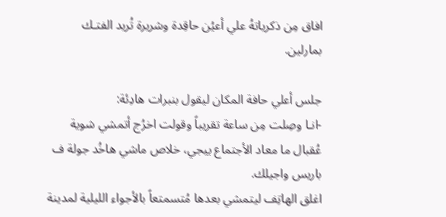افاق مِن ذكرياتهُ علي أعيُن حاقِدة وشريرة تُريد الفتـك بمارلين.

جلس أعلي حافة المكان ليقول بنبرات هادِئة:
-انـا وصِلت مِن ساعة تقريباً وقولت اخرُج أتمشي شوية عُقبال ما معاد الأجتماع ييجي، خلاص ماشي هاخُد جولة ف باريس واجيلك.
اغلق الهاتِف ليتمشي بعدها مُتسمتعاً بالأجواء الليلية لمدينة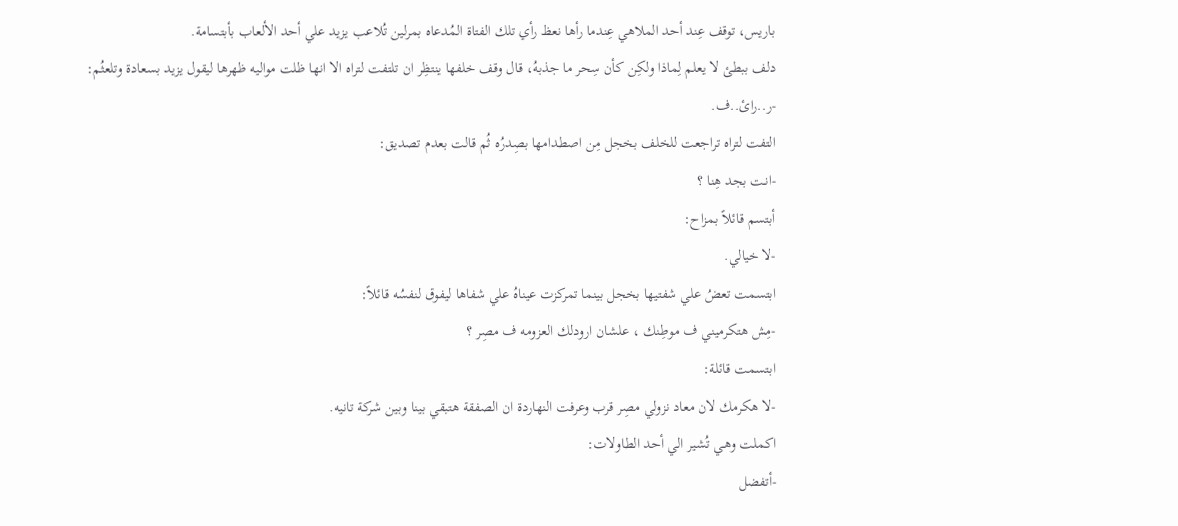باريس، توقف عِند أحد الملاهي عِندما رأها نعظ رأي تلك الفتاة المُدعاه بمرلين تُلاعب يزيد علي أحد الألعاب بأبتسامة.
دلف ببطئ لا يعلم لِماذا ولكِن كأن سِحر ما جذبهُ، قال وقف خلفها ينتظِر ان تلتفت لتراه الا انها ظلت مواليه ظهرها ليقول يزيد بسعادة وتلعثُم:
-ر..رائ..ف.
التفت لتراه تراجعت للخلف بخجل مِن اصطدامها بصِدرُه ثُم قالت بعدم تصديق:
-انـت بجد هِنا ؟
أبتسم قائلاً بمزاح:
-لا خيالي.
ابتسمت تعضُ علي شفتيها بخجل بينما تمركزت عيناهُ علي شفاها ليفوق لنفسُه قائلاً:
-مِش هتكرميني ف موطِنك ، علشان ارودلك العزومه ف مصِر ؟
ابتسمت قائلة:
-لا هكرمك لان معاد نزولي مصِر قرب وعرفت النهاردة ان الصفقة هتبقي بينا وبين شركة تانيه.
اكملت وهـي تُشير الي أحد الطاولات:
-أتفضل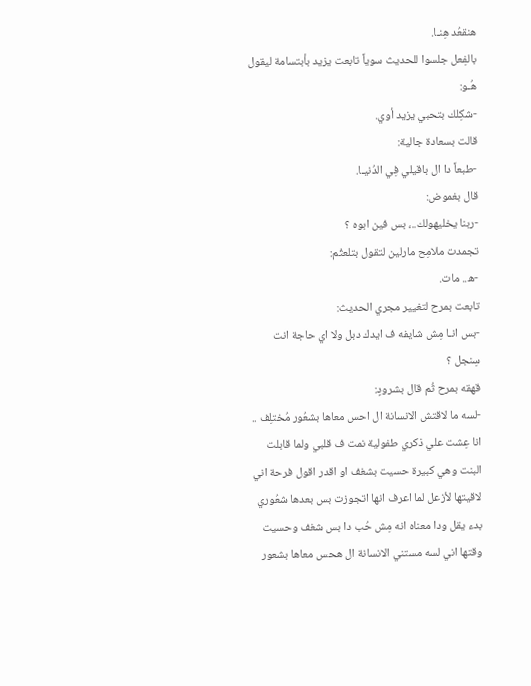هنقعُد هِنـا.
بالفِعل جلسوا للحديث سوياً تابعت يزيد بأبتسامة ليقول هُـو:
-شكِلك بتحبي يزيد أوي.
قالت بسعادة جالية:
-طبعاً دا ال باقيلي فِي الدُنيـا.
قال بغموض:
-ربنا يخليهولك..، بس فين ابوه ؟
تجمدت ملامِح مارلين لتقول بتلعثُم:
-ه.. مات.
تابعت بمرح لتغيير مجري الحديث:
-بس انـا مِش شايفه ف ايدك دبل ولا اي حاجة انت سِنجل ؟
قهقه بمرح ثُم قال بشرودٍ:
-لسه ما لاقتش الانسانة ال احس معاها بشعُور مُختلِف .. انا عِشت علي ذكري طفولية نمت ف قلبي ولما قابلت البنت وهي كبيرة حسيت بشغف او اقدر اقول فرحة اني لاقيتها لأزعل لما اعرف انها اتجوزت بس بعدها شعُوري بدء يقل ودا معناه انه مِش حُب دا بس شغف وحسيت وقتها اني لسه مستني الانسانة ال هحس معاها بشعور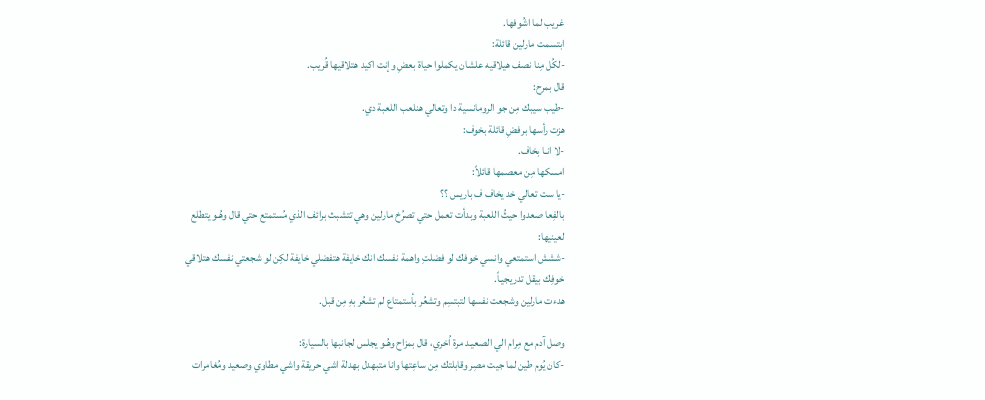غريب لما اشُوفها.
ابتسمت مارلين قائلة:
-لكُل مِنا نصف هيلاقيه علشان يكملوا حياة بعضِ وإنت اكيد هتلاقيها قُريب.
قال بمرح:
-طيب سيبك مِن جو الرومانسية دا وتعالي هنلعب اللعبة دي.
هزت رأسها برفضِ قائلة بخوف:
-لا انـا بخاف.
امسكها مِن معصمها قائلاً:
-يا ست تعالي خد يخاف ف باريس ؟؟
بالفِعا صعدوا حيثُ اللعبة وبدأت تعمل حتي تصرُخ مارلين وهي تتشبث برائف الذي مُستمتع حتي قال وهُـو يتطلع لعينيها:
-ششش استمتعي وانسي خوفك لو فضلتِ واهمة نفسك انك خايفة هتفضلي خايفة لكِن لو شجعتي نفسك هتلاقي خوفِك بيقل تدريجيـاً.
هدءت مارلين وشجعت نفسها لتبتسِم وتشعُر بأستمتاع لم تشعُر بهِ مِن قبل.

وصل آدم مع مِرام الي الصعيـد مرة اُخري، قال بمزاح وهُـو يجلس لجانبها بالسيارة:
-كان يُوم طين لما جيت مصِر وقابلتك مِن ساعِتها وانا متبهدل بهدلة اشي حريقة واشي مطاوي وصعيد ومُغامرات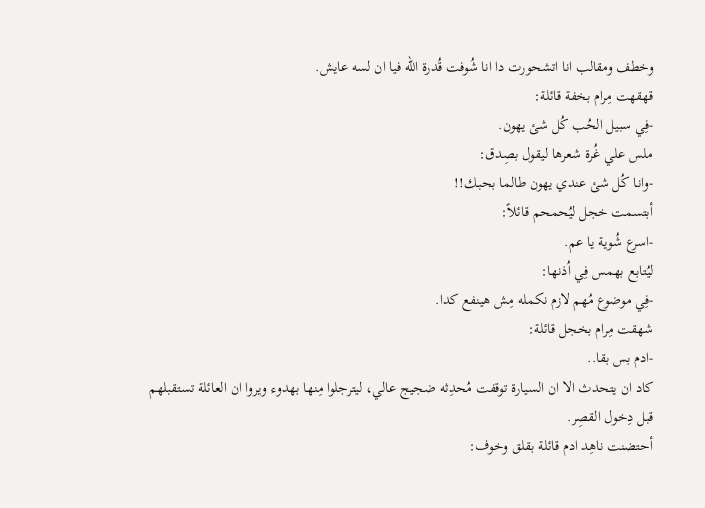وخطف ومقالب انا اتشحورت دا انا شُوفت قُدرة الله فيا ان لسه عايش.
قهقهت مِرام بخفة قائلة:
-فِي سبيل الحُب كُل شئ يهون.
ملس علي غُرة شعرها ليقول بصِدق:
-وانـا كُل شئ عندي يهون طالما بحبـك!!
أبتسمت خجل ليُحمحم قائلاً:
-اسرع شُوية يا عم.
ليُتابع بهمس فِي اُذنها:
-فِي موضوع مُهم لازم نكمله مِش هينفع كدا.
شهقت مِرام بخجل قائلة:
-ادم بس بقا..
كاد ان يتحدث الا ان السيارة توقفت مُحدِثه ضجيج عالي، ليترجلوا مِنها بهدوء ويروا ان العائلة تستقبلهم قبل دِخول القصِر.
أحتضنت ناهِد ادم قائلة بقلق وخوف: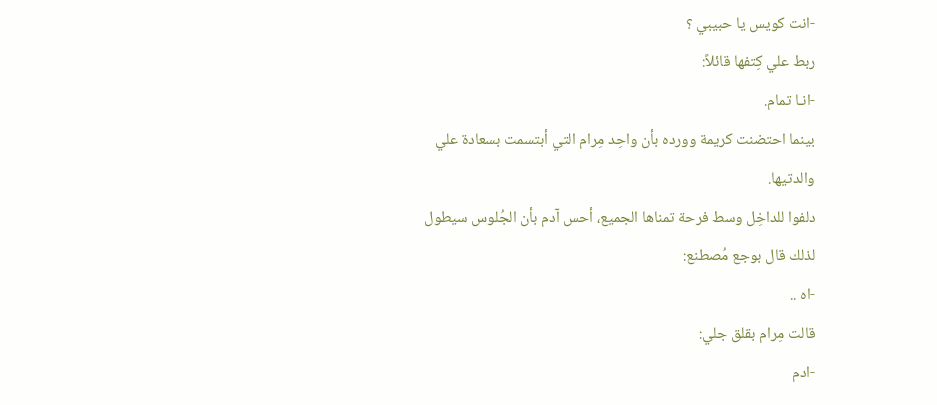-انت كويس يا حبيبي ؟
ربط علي كِتفها قائلاً:
-انـا تمام.
بينما احتضنت كريمة وورده بأن واحِد مِرام التي أبتسمت بسعادة علي والدتيها.
دلفوا للداخِل وسط فرحة تمناها الجميع، أحس آدم بأن الجُلوس سيطول لذلك قال بوجع مُصطنع:
-اه ..
قالت مِرام بقلق جلي:
-ادم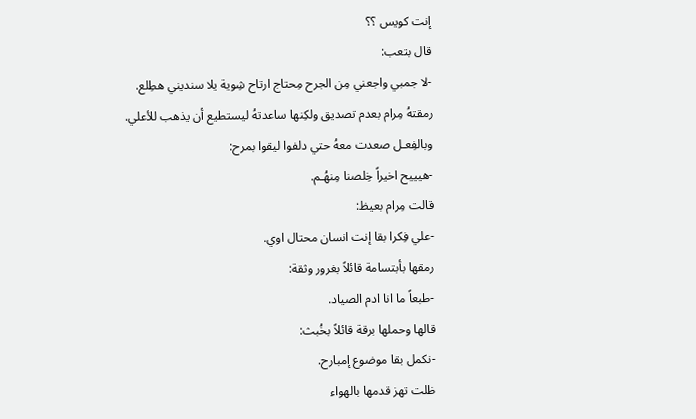إنت كويس ؟؟
قال بتعب:
-لا جمبي واجعني مِن الجرح مِحتاج ارتاح شِوية يلا سنديني هطِلع.
رمقتهُ مِرام بعدم تصديق ولكِنها ساعدتهُ ليستطيع أن يذهب للأعلي.
وبالفِعـل صعدت معهُ حتي دلفوا ليقوا بمرح:
-هيييح اخيراً خِلصنا مِنهُـم.
قالت مِرام بعيظ:
-علي فِكرا بقا إنت انسان محتال اوي.
رمقها بأبتسامة قائلاً بغرور وثقة:
-طبعاً ما انا ادم الصياد.
قالها وحملها برقة قائلاً بخُبث:
-نكمل بقا موضوع إمبارح.
ظلت تهز قدمها بالهواء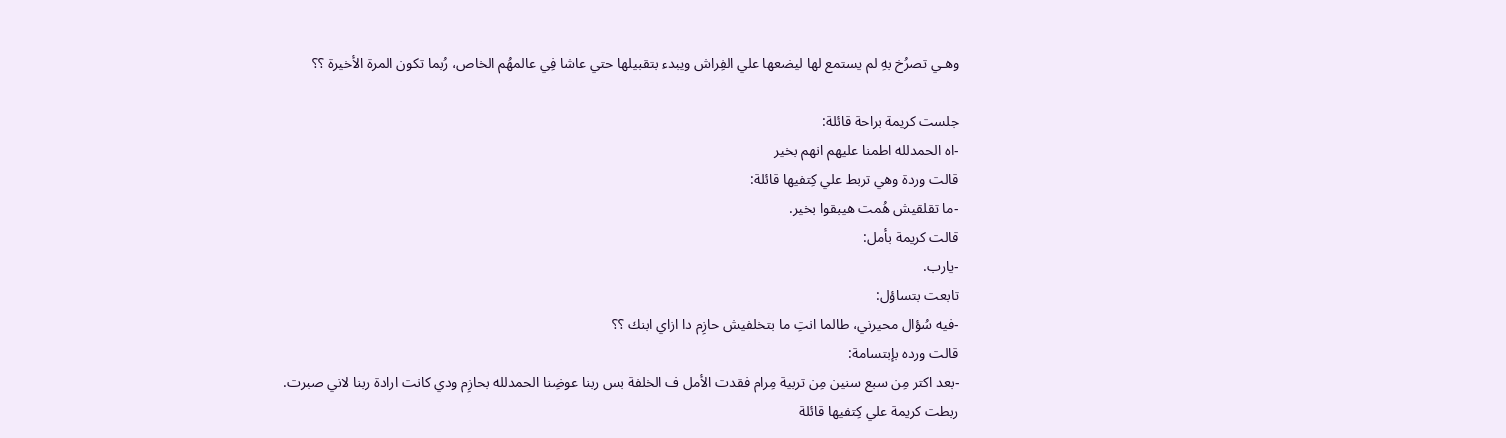وهـي تصرُخ بهِ لم يستمع لها ليضعها علي الفِراش ويبدء بتقبيلها حتي عاشا فِي عالمهُم الخاص، رُبما تكون المرة الأخيرة ؟؟

جلست كريمة براحة قائلة:
-اه الحمدلله اطمنا عليهم انهم بخير
قالت وردة وهي تربط علي كِتفيها قائلة:
-ما تقلقيش هُمت هيبقوا بخير.
قالت كريمة بأمل:
-يارب.
تابعت بتساؤل:
-فيه سُؤال محيرني، طالما انتِ ما بتخلفيش حازِم دا ازاي ابنك ؟؟
قالت ورده بإبتسامة:
-بعد اكتر مِن سبع سنين مِن تربية مِرام فقدت الأمل ف الخلفة بس ربنا عوضِنا الحمدلله بحازِم ودي كانت ارادة ربنا لاني صبرت.
ربطت كريمة علي كِتفيها قائلة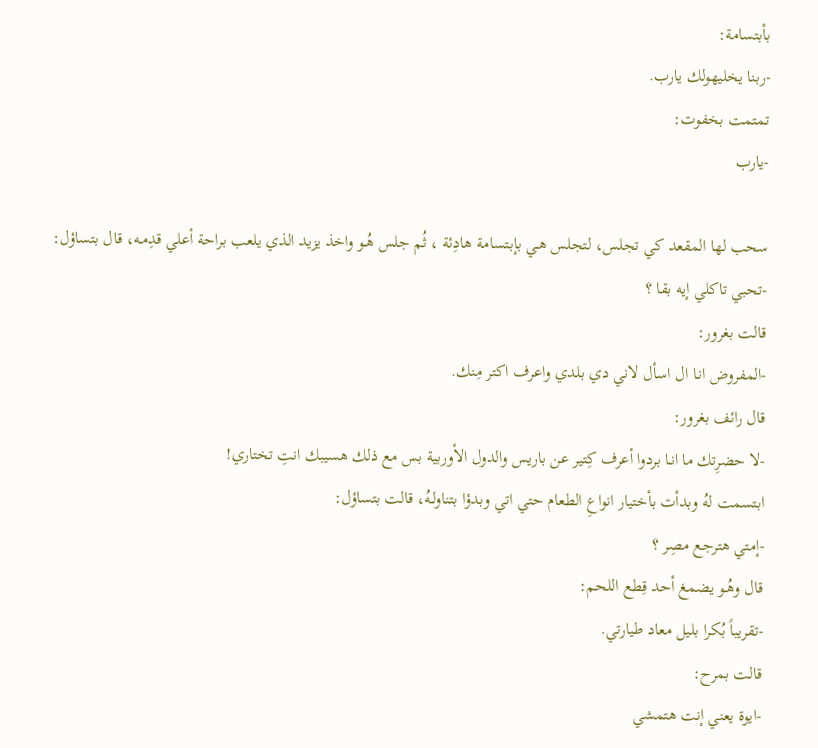بأبتسامة:
-ربنا يخليهولك يارب.
تمتمت بخفوت:
-يارب

سحب لها المقعد كي تجلس، لتجلس هـي بإبتسامة هادِئة ، ثُم جلس هُـو واخذ يزيد الذي يلعب براحة أعلي قدِمـه، قال بتساؤل:
-تحبي تاكلي إيه بقا ؟
قالت بغرور:
-المفروض انـا ال اسأل لاني دي بلدي واعرف اكتر مِنك.
قال رائف بغرور:
-لا حضرِتك ما انـا بردوا أعرف كِتير عن باريس والدول الأوربية بس مع ذلك هسيبك انتِ تختاري!
ابتسمت لهُ وبدأت بأختيار انواعِ الطعام حتي اتي وبدؤا بتناولـهُ، قالت بتساؤل:
-إمتي هترجع مصِر ؟
قال وهُـو يضمغ أحد قِطع اللحم:
-تقريباً بُكرا بليل معاد طيارتي.
قالت بمرح:
-ايوة يعني إنت هتمشي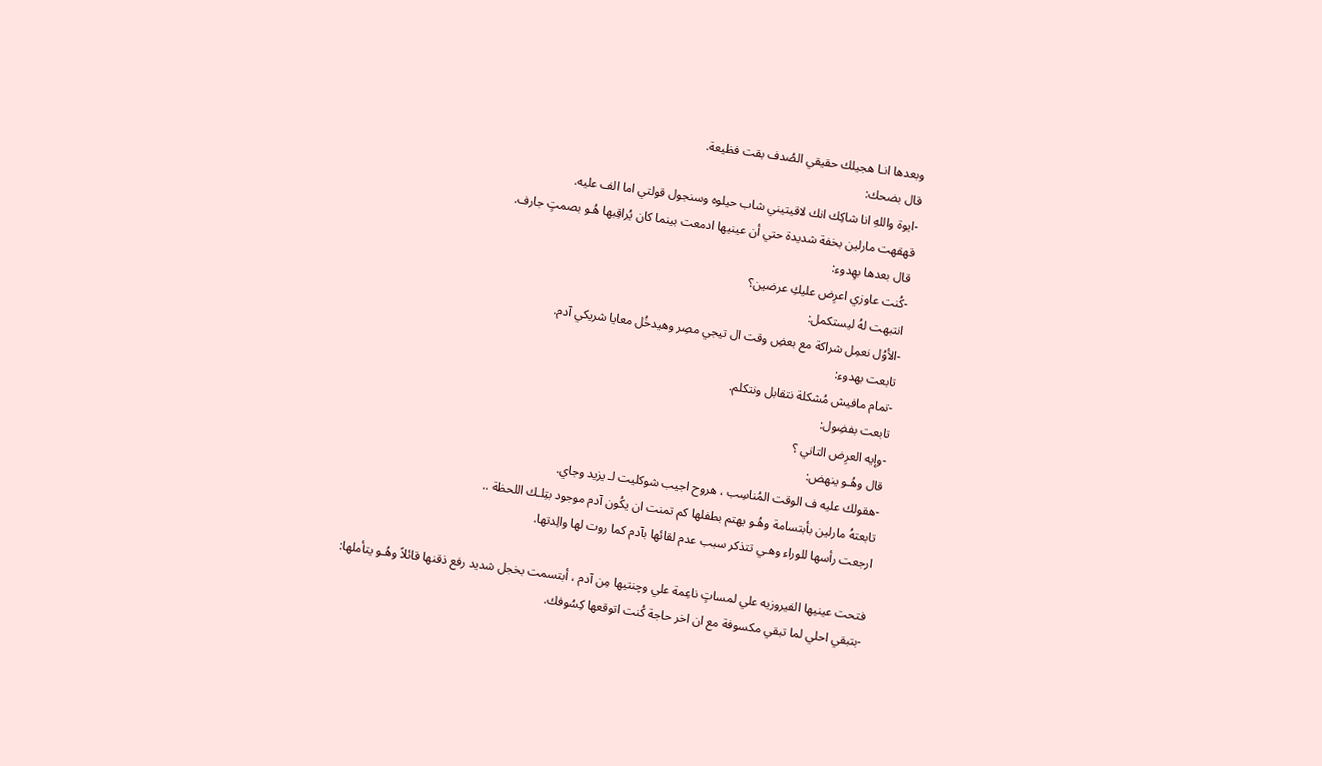وبعدها انـا هجيلك حقيقي الصُدف بقت فظيعة.
قال بضحك:
-ايوة واللهِ انا شاكِك انك لاقيتيني شاب حيلوه وسنجول قولتي اما الف عليه.
قهقهت مارلين بخفة شديدة حتي أن عينيها ادمعت بينما كان يُراقِبها هُـو بصمتٍ جارف.
قال بعدها بهِدوء:
-كُنت عاوزي اعرِض عليكِ عرضين؟
انتبهت لهُ ليستكمل:
-الأوُل نعمِل شراكة مع بعضِ وقت ال تيجي مصِر وهيدخُل معايا شريكي آدم.
تابعت بهدوء:
-تمام مافيش مُشكلة نتقابل ونتكلم.
تابعت بفضِول:
-وإيه العرِض التاني ؟
قال وهُـو ينهض:
-هقولك عليه ف الوقت المُناسِب ، هروح اجيب شوكليت لـ يزيد وجاي.
تابعتهُ مارلين بأبتسامة وهُـو يهتم بطفلها كم تمنت ان يكُون آدم موجود بتِلـك اللحظة ..
ارجعت رأسها للوراء وهـي تتذكر سبب عدم لقائها بآدم كما روت لها والِدتها.

فتحت عينيها الفيروزيه علي لمساتٍ ناعِمة علي وچنتيها مِن آدم ، أبتسمت بخجل شديد رفع ذقنها قائلاً وهُـو يتأملها:
-بتبقي احلي لما تبقي مكسوفة مع ان اخر حاجة كُنت اتوقعها كِسُوفك.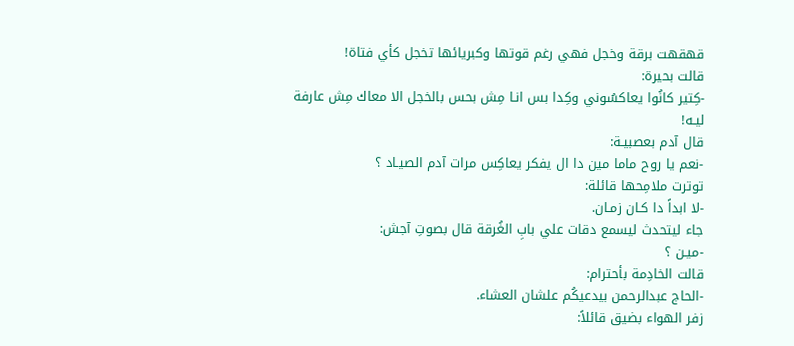قهقهت برقة وخجل فهي رغم قوتها وكبريائها تخجل كأي فتاة!
قالت بحيرة:
-كِتير كانُوا يعاكسُوني وكِدا بس انـا مِش بحس بالخجل الا معاك مِش عارفة ليـه!
قال آدم بعصبيـة:
-نعم يا روح ماما مين دا ال يفكر يعاكِس مرات آدم الصيـاد ؟
توترت ملامِحها قائلة:
-لا ابداً دا كـان زمـان.
جاء ليتحدث ليسمع دقات علي بابِ الغُرقة قال بصوتِ آجش:
-ميـن ؟
قالت الخادِمة بأحترام:
-الحاج عبدالرحمن بيدعيكُم علشان العشاء.
زفر الهواء بضيق قائلاً: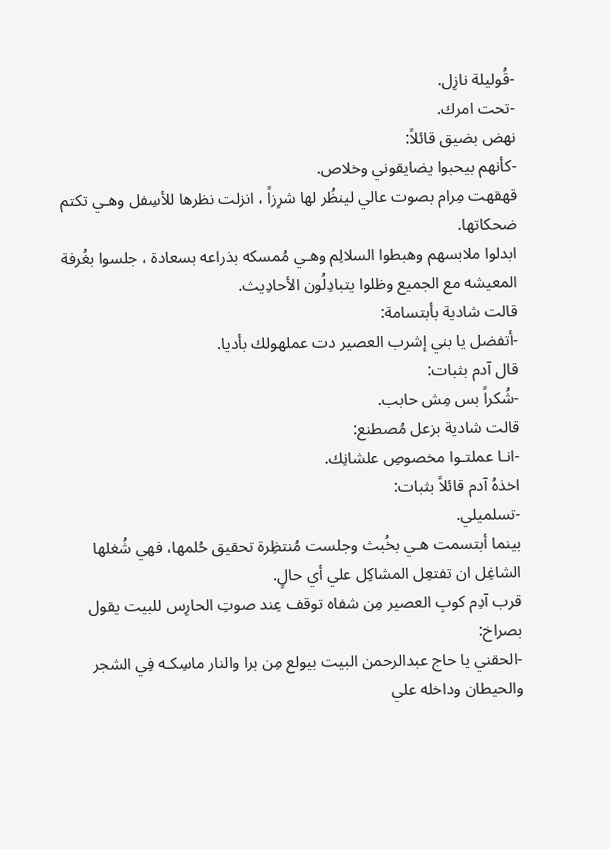-قُوليلة نازِل.
-تحت امرك.
نهض بضيق قائلاً:
-كأنهم بيحبوا يضايقوني وخلاص.
قهقهت مِرام بصوت عالي لينظُر لها شرِزاً ، انزلت نظرها للأسِفل وهـي تكتم ضحكاتها.
ابدلوا ملابسهم وهبطوا السلالِم وهـي مُمسكه بذراعه بسعادة ، جلسوا بغُرفة المعيشه مع الجميع وظلوا يتبادِلُون الأحادِيث.
قالت شادية بأبتسامة:
-أتفضل يا بني إشرب العصير دت عملهولك بأديا.
قال آدم بثبات:
-شُكراً بس مِش حابب.
قالت شادية بزعل مُصطنع:
-انـا عملتـوا مخصوصِ علشانِك.
اخذهُ آدم قائلاً بثبات:
-تسلميلي.
بينما أبتسمت هـي بخُبث وجلست مُنتظِرة تحقيق حُلمها، فهي شُغلها الشاغِل ان تفتعِل المشاكِل علي أي حالٍ.
قرب آدِم كوبِ العصير مِن شفاه توقف عِند صوتِ الحارِس للبيت يقول بصراخ:
-الحقني يا حاج عبدالرحمن البيت بيولع مِن برا والنار ماسِكـه فِي الشجر والحيطان وداخله علي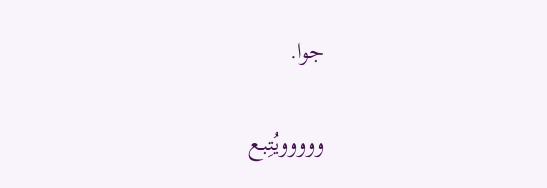جوا.

ووووويُتِبـع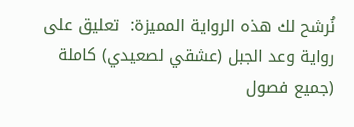نُرشح لك هذه الرواية المميزة:  تعليق على رواية وعد الجبل (عشقي لصعيدي) كاملة (جميع فصول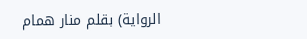الرواية) بقلم منار همام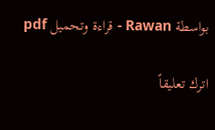بواسطة Rawan - قراءة وتحميل pdf

اترك تعليقاً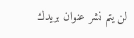لن يتم نشر عنوان بريدك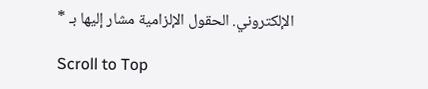الإلكتروني. الحقول الإلزامية مشار إليها بـ *

Scroll to Top